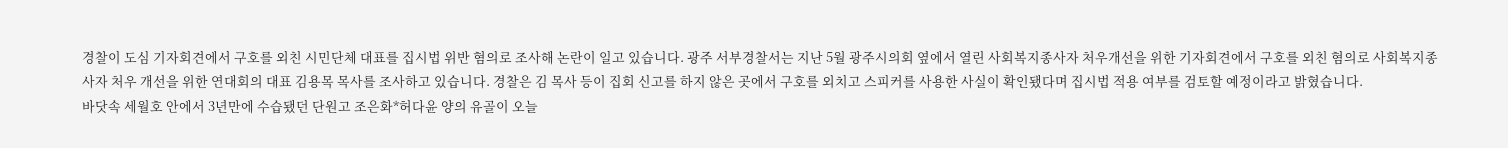경찰이 도심 기자회견에서 구호를 외친 시민단체 대표를 집시법 위반 혐의로 조사해 논란이 일고 있습니다. 광주 서부경찰서는 지난 5월 광주시의회 옆에서 열린 사회복지종사자 처우개선을 위한 기자회견에서 구호를 외친 혐의로 사회복지종사자 처우 개선을 위한 연대회의 대표 김용목 목사를 조사하고 있습니다. 경찰은 김 목사 등이 집회 신고를 하지 않은 곳에서 구호를 외치고 스피커를 사용한 사실이 확인됐다며 집시법 적용 여부를 검토할 예정이라고 밝혔습니다.
바닷속 세월호 안에서 3년만에 수습됐던 단원고 조은화*허다윤 양의 유골이 오늘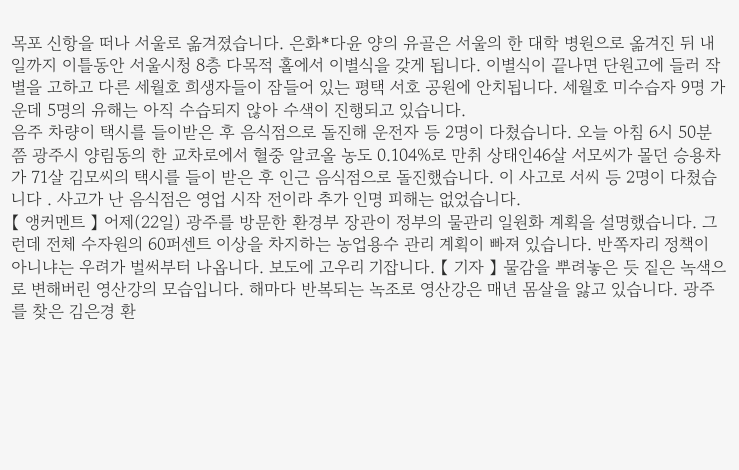목포 신항을 떠나 서울로 옮겨졌습니다. 은화*다윤 양의 유골은 서울의 한 대학 병원으로 옮겨진 뒤 내일까지 이틀동안 서울시청 8층 다목적 홀에서 이별식을 갖게 됩니다. 이별식이 끝나면 단원고에 들러 작별을 고하고 다른 세월호 희생자들이 잠들어 있는 평택 서호 공원에 안치됩니다. 세월호 미수습자 9명 가운데 5명의 유해는 아직 수습되지 않아 수색이 진행되고 있습니다.
음주 차량이 택시를 들이받은 후 음식점으로 돌진해 운전자 등 2명이 다쳤습니다. 오늘 아침 6시 50분쯤 광주시 양림동의 한 교차로에서 혈중 알코올 농도 0.104%로 만취 상태인46살 서모씨가 몰던 승용차가 71살 김모씨의 택시를 들이 받은 후 인근 음식점으로 돌진했습니다. 이 사고로 서씨 등 2명이 다쳤습니다 . 사고가 난 음식점은 영업 시작 전이라 추가 인명 피해는 없었습니다.
【 앵커멘트 】 어제(22일) 광주를 방문한 환경부 장관이 정부의 물관리 일원화 계획을 설명했습니다. 그런데 전체 수자원의 60퍼센트 이상을 차지하는 농업용수 관리 계획이 빠져 있습니다. 반쪽자리 정책이 아니냐는 우려가 벌써부터 나옵니다. 보도에 고우리 기잡니다. 【 기자 】 물감을 뿌려놓은 듯 짙은 녹색으로 변해버린 영산강의 모습입니다. 해마다 반복되는 녹조로 영산강은 매년 몸살을 앓고 있습니다. 광주를 찾은 김은경 환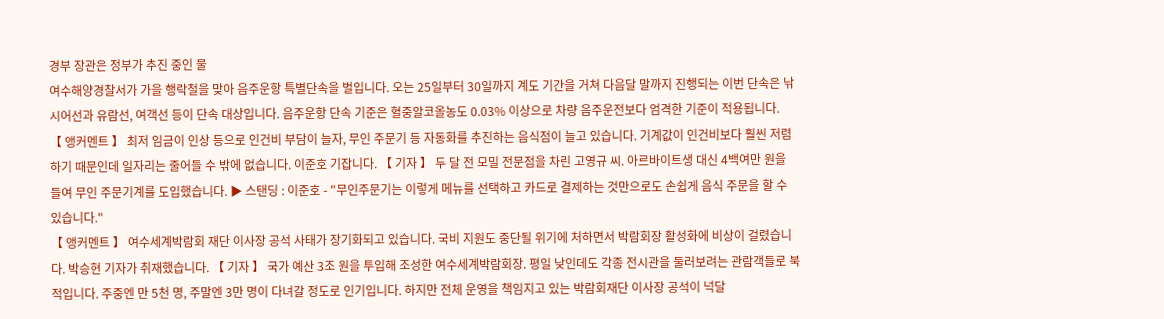경부 장관은 정부가 추진 중인 물
여수해양경찰서가 가을 행락철을 맞아 음주운항 특별단속을 벌입니다. 오는 25일부터 30일까지 계도 기간을 거쳐 다음달 말까지 진행되는 이번 단속은 낚시어선과 유람선, 여객선 등이 단속 대상입니다. 음주운항 단속 기준은 혈중알코올농도 0.03% 이상으로 차량 음주운전보다 엄격한 기준이 적용됩니다.
【 앵커멘트 】 최저 임금이 인상 등으로 인건비 부담이 늘자, 무인 주문기 등 자동화를 추진하는 음식점이 늘고 있습니다. 기계값이 인건비보다 훨씬 저렴하기 때문인데 일자리는 줄어들 수 밖에 없습니다. 이준호 기잡니다. 【 기자 】 두 달 전 모밀 전문점을 차린 고영규 씨. 아르바이트생 대신 4백여만 원을 들여 무인 주문기계를 도입했습니다. ▶ 스탠딩 : 이준호 - "무인주문기는 이렇게 메뉴를 선택하고 카드로 결제하는 것만으로도 손쉽게 음식 주문을 할 수 있습니다."
【 앵커멘트 】 여수세계박람회 재단 이사장 공석 사태가 장기화되고 있습니다. 국비 지원도 중단될 위기에 처하면서 박람회장 활성화에 비상이 걸렸습니다. 박승현 기자가 취재했습니다. 【 기자 】 국가 예산 3조 원을 투입해 조성한 여수세계박람회장. 평일 낮인데도 각종 전시관을 둘러보려는 관람객들로 북적입니다. 주중엔 만 5천 명, 주말엔 3만 명이 다녀갈 정도로 인기입니다. 하지만 전체 운영을 책임지고 있는 박람회재단 이사장 공석이 넉달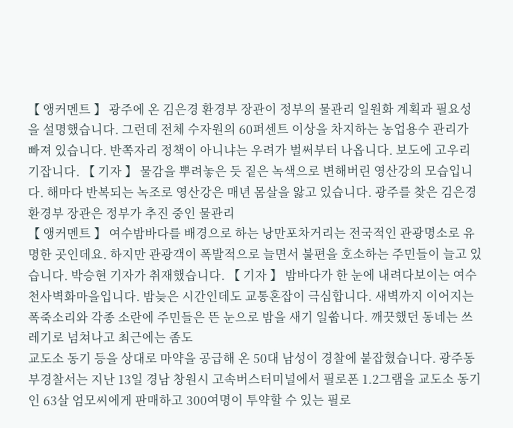【 앵커멘트 】 광주에 온 김은경 환경부 장관이 정부의 물관리 일원화 계획과 필요성을 설명했습니다. 그런데 전체 수자원의 60퍼센트 이상을 차지하는 농업용수 관리가 빠져 있습니다. 반쪽자리 정책이 아니냐는 우려가 벌써부터 나옵니다. 보도에 고우리 기잡니다. 【 기자 】 물감을 뿌려놓은 듯 짙은 녹색으로 변해버린 영산강의 모습입니다. 해마다 반복되는 녹조로 영산강은 매년 몸살을 앓고 있습니다. 광주를 찾은 김은경 환경부 장관은 정부가 추진 중인 물관리
【 앵커멘트 】 여수밤바다를 배경으로 하는 낭만포차거리는 전국적인 관광명소로 유명한 곳인데요. 하지만 관광객이 폭발적으로 늘면서 불편을 호소하는 주민들이 늘고 있습니다. 박승현 기자가 취재했습니다. 【 기자 】 밤바다가 한 눈에 내려다보이는 여수 천사벽화마을입니다. 밤늦은 시간인데도 교통혼잡이 극심합니다. 새벽까지 이어지는 폭죽소리와 각종 소란에 주민들은 뜬 눈으로 밤을 새기 일쑵니다. 깨끗했던 동네는 쓰레기로 넘쳐나고 최근에는 좀도
교도소 동기 등을 상대로 마약을 공급해 온 50대 남성이 경찰에 붙잡혔습니다. 광주동부경찰서는 지난 13일 경남 창원시 고속버스터미널에서 필로폰 1.2그램을 교도소 동기인 63살 엄모씨에게 판매하고 300여명이 투약할 수 있는 필로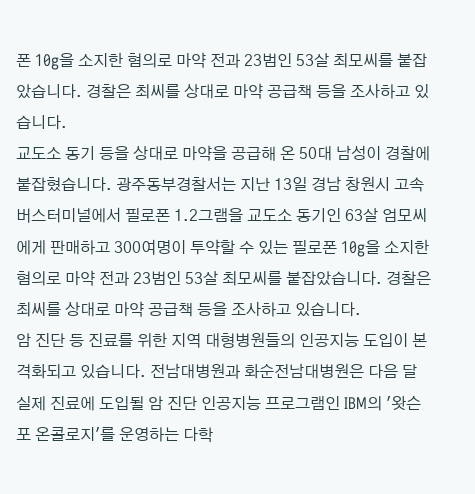폰 10g을 소지한 혐의로 마약 전과 23범인 53살 최모씨를 붙잡았습니다. 경찰은 최씨를 상대로 마약 공급책 등을 조사하고 있습니다.
교도소 동기 등을 상대로 마약을 공급해 온 50대 남성이 경찰에 붙잡혔습니다. 광주동부경찰서는 지난 13일 경남 창원시 고속버스터미널에서 필로폰 1.2그램을 교도소 동기인 63살 엄모씨에게 판매하고 300여명이 투약할 수 있는 필로폰 10g을 소지한 혐의로 마약 전과 23범인 53살 최모씨를 붙잡았습니다. 경찰은 최씨를 상대로 마약 공급책 등을 조사하고 있습니다.
암 진단 등 진료를 위한 지역 대형병원들의 인공지능 도입이 본격화되고 있습니다. 전남대병원과 화순전남대병원은 다음 달 실제 진료에 도입될 암 진단 인공지능 프로그램인 IBM의 '왓슨 포 온콜로지'를 운영하는 다학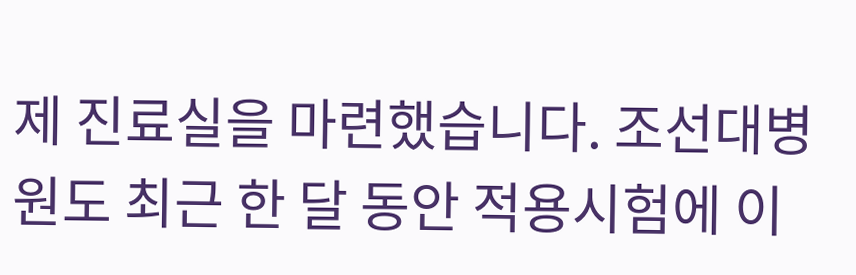제 진료실을 마련했습니다. 조선대병원도 최근 한 달 동안 적용시험에 이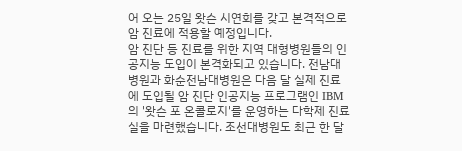어 오는 25일 왓슨 시연회를 갖고 본격적으로 암 진료에 적용할 예정입니다.
암 진단 등 진료를 위한 지역 대형병원들의 인공지능 도입이 본격화되고 있습니다. 전남대병원과 화순전남대병원은 다음 달 실제 진료에 도입될 암 진단 인공지능 프로그램인 IBM의 '왓슨 포 온콜로지'를 운영하는 다학제 진료실을 마련했습니다. 조선대병원도 최근 한 달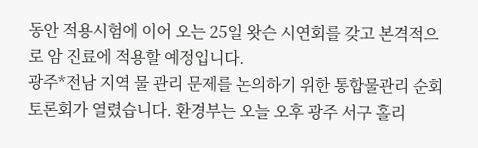동안 적용시험에 이어 오는 25일 왓슨 시연회를 갖고 본격적으로 암 진료에 적용할 예정입니다.
광주*전남 지역 물 관리 문제를 논의하기 위한 통합물관리 순회토론회가 열렸습니다. 환경부는 오늘 오후 광주 서구 홀리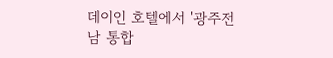데이인 호텔에서 '광주전남 통합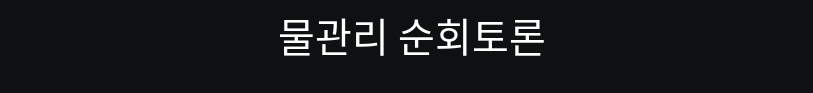물관리 순회토론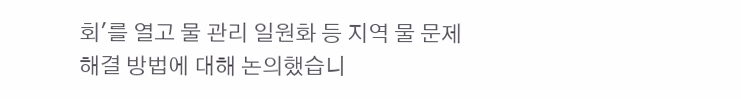회'를 열고 물 관리 일원화 등 지역 물 문제 해결 방법에 대해 논의했습니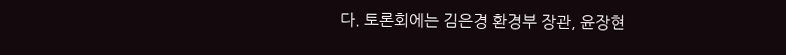다. 토론회에는 김은경 환경부 장관, 윤장현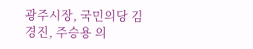광주시장, 국민의당 김경진, 주승용 의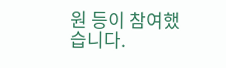원 등이 참여했습니다.